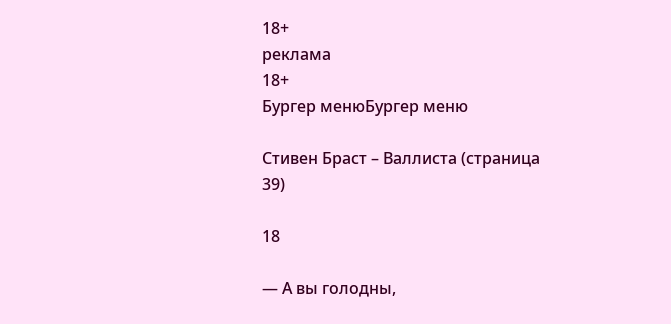18+
реклама
18+
Бургер менюБургер меню

Стивен Браст – Валлиста (страница 39)

18

— А вы голодны,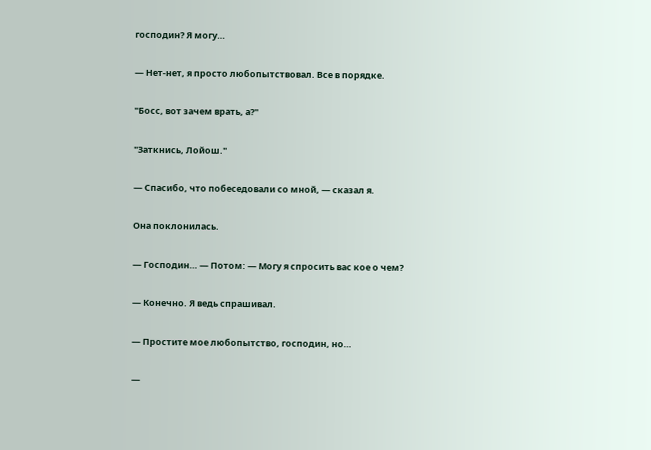господин? Я могу…

— Нет-нет, я просто любопытствовал. Все в порядке.

"Босс, вот зачем врать, а?"

"Заткнись, Лойош."

— Спасибо, что побеседовали со мной, — сказал я.

Она поклонилась.

— Господин… — Потом: — Могу я спросить вас кое о чем?

— Конечно. Я ведь спрашивал.

— Простите мое любопытство, господин, но…

—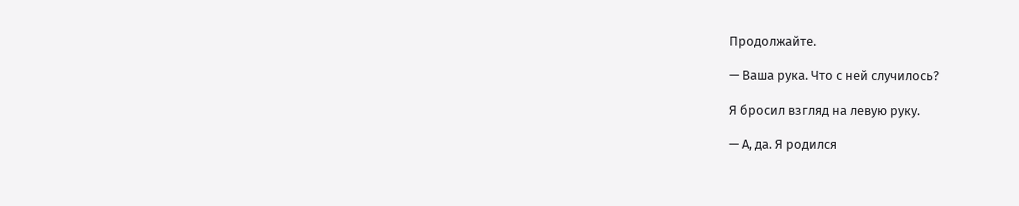Продолжайте.

— Ваша рука. Что с ней случилось?

Я бросил взгляд на левую руку.

— А, да. Я родился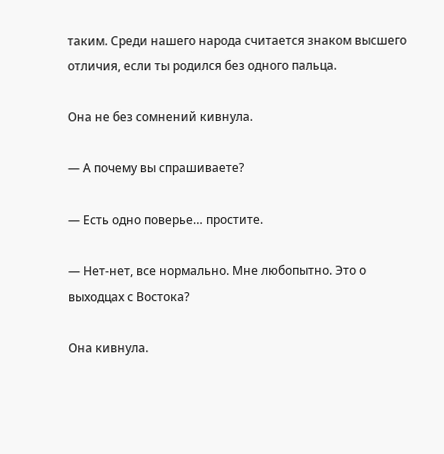таким. Среди нашего народа считается знаком высшего отличия, если ты родился без одного пальца.

Она не без сомнений кивнула.

— А почему вы спрашиваете?

— Есть одно поверье… простите.

— Нет-нет, все нормально. Мне любопытно. Это о выходцах с Востока?

Она кивнула.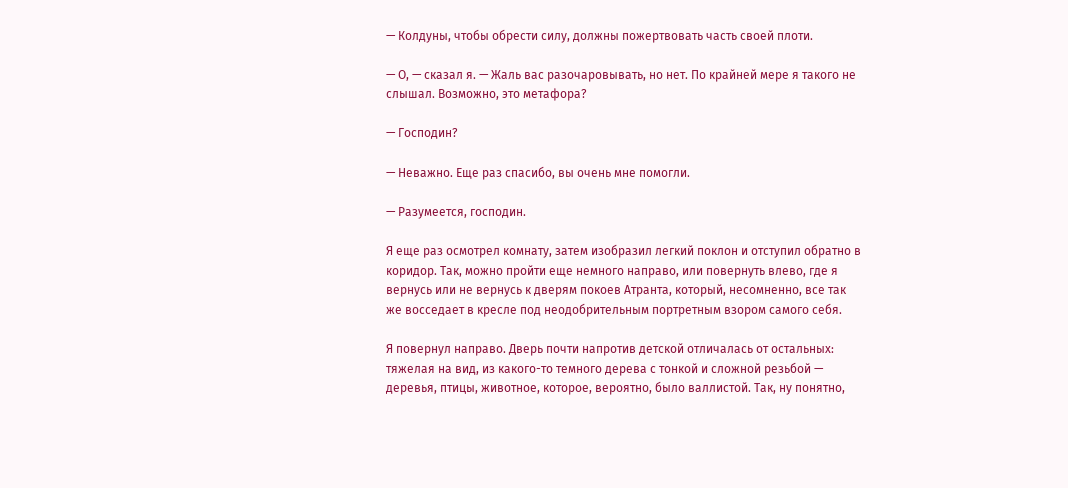— Колдуны, чтобы обрести силу, должны пожертвовать часть своей плоти.

— О, — сказал я. — Жаль вас разочаровывать, но нет. По крайней мере я такого не слышал. Возможно, это метафора?

— Господин?

— Неважно. Еще раз спасибо, вы очень мне помогли.

— Разумеется, господин.

Я еще раз осмотрел комнату, затем изобразил легкий поклон и отступил обратно в коридор. Так, можно пройти еще немного направо, или повернуть влево, где я вернусь или не вернусь к дверям покоев Атранта, который, несомненно, все так же восседает в кресле под неодобрительным портретным взором самого себя.

Я повернул направо. Дверь почти напротив детской отличалась от остальных: тяжелая на вид, из какого-то темного дерева с тонкой и сложной резьбой — деревья, птицы, животное, которое, вероятно, было валлистой. Так, ну понятно,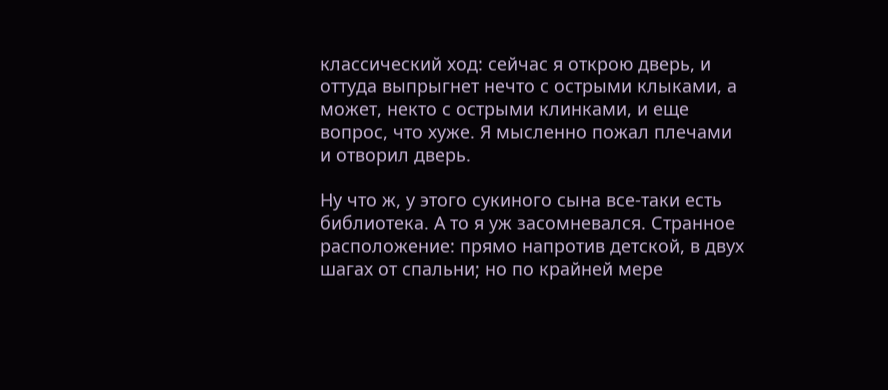классический ход: сейчас я открою дверь, и оттуда выпрыгнет нечто с острыми клыками, а может, некто с острыми клинками, и еще вопрос, что хуже. Я мысленно пожал плечами и отворил дверь.

Ну что ж, у этого сукиного сына все-таки есть библиотека. А то я уж засомневался. Странное расположение: прямо напротив детской, в двух шагах от спальни; но по крайней мере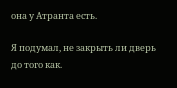она у Атранта есть.

Я подумал, не закрыть ли дверь до того как.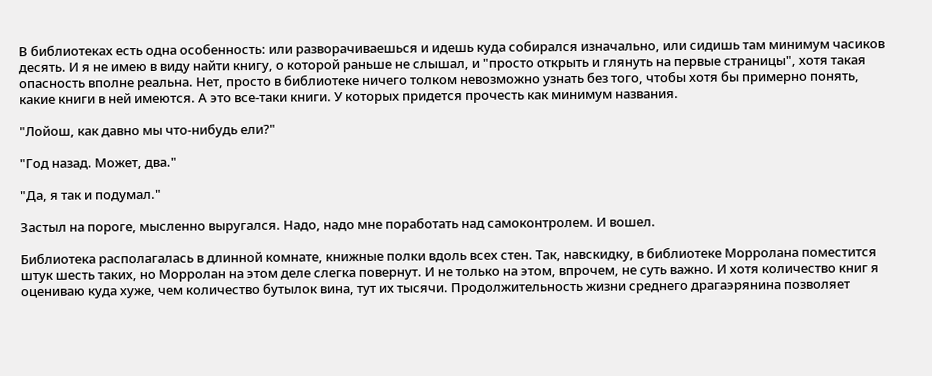В библиотеках есть одна особенность: или разворачиваешься и идешь куда собирался изначально, или сидишь там минимум часиков десять. И я не имею в виду найти книгу, о которой раньше не слышал, и "просто открыть и глянуть на первые страницы", хотя такая опасность вполне реальна. Нет, просто в библиотеке ничего толком невозможно узнать без того, чтобы хотя бы примерно понять, какие книги в ней имеются. А это все-таки книги. У которых придется прочесть как минимум названия.

"Лойош, как давно мы что-нибудь ели?"

"Год назад. Может, два."

"Да, я так и подумал."

Застыл на пороге, мысленно выругался. Надо, надо мне поработать над самоконтролем. И вошел.

Библиотека располагалась в длинной комнате, книжные полки вдоль всех стен. Так, навскидку, в библиотеке Морролана поместится штук шесть таких, но Морролан на этом деле слегка повернут. И не только на этом, впрочем, не суть важно. И хотя количество книг я оцениваю куда хуже, чем количество бутылок вина, тут их тысячи. Продолжительность жизни среднего драгаэрянина позволяет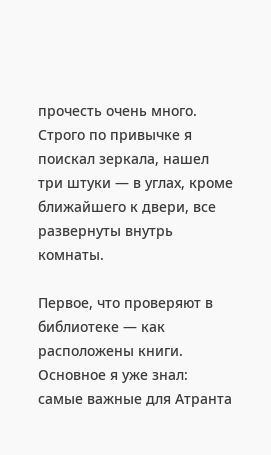прочесть очень много. Строго по привычке я поискал зеркала, нашел три штуки — в углах, кроме ближайшего к двери, все развернуты внутрь комнаты.

Первое, что проверяют в библиотеке — как расположены книги. Основное я уже знал: самые важные для Атранта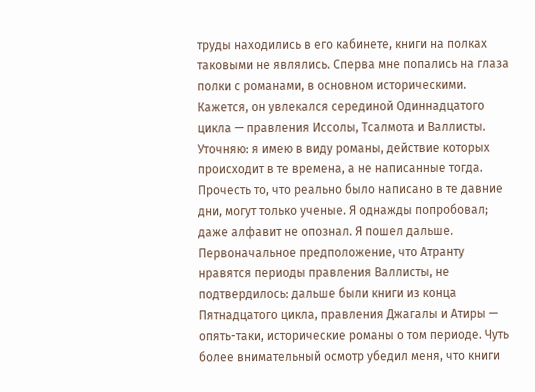труды находились в его кабинете, книги на полках таковыми не являлись. Сперва мне попались на глаза полки с романами, в основном историческими. Кажется, он увлекался серединой Одиннадцатого цикла — правления Иссолы, Тсалмота и Валлисты. Уточняю: я имею в виду романы, действие которых происходит в те времена, а не написанные тогда. Прочесть то, что реально было написано в те давние дни, могут только ученые. Я однажды попробовал; даже алфавит не опознал. Я пошел дальше. Первоначальное предположение, что Атранту нравятся периоды правления Валлисты, не подтвердилось: дальше были книги из конца Пятнадцатого цикла, правления Джагалы и Атиры — опять-таки, исторические романы о том периоде. Чуть более внимательный осмотр убедил меня, что книги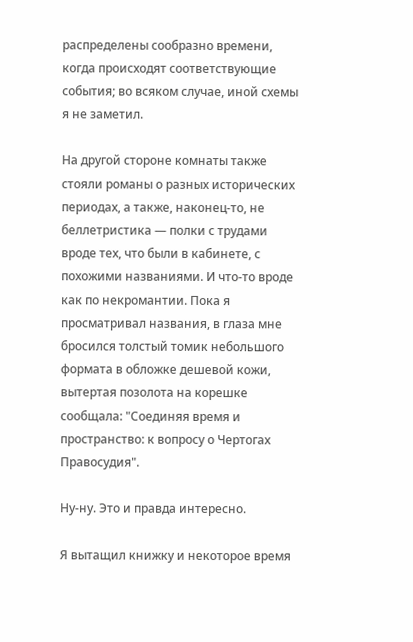распределены сообразно времени, когда происходят соответствующие события; во всяком случае, иной схемы я не заметил.

На другой стороне комнаты также стояли романы о разных исторических периодах, а также, наконец-то, не беллетристика — полки с трудами вроде тех, что были в кабинете, с похожими названиями. И что-то вроде как по некромантии. Пока я просматривал названия, в глаза мне бросился толстый томик небольшого формата в обложке дешевой кожи, вытертая позолота на корешке сообщала: "Соединяя время и пространство: к вопросу о Чертогах Правосудия".

Ну-ну. Это и правда интересно.

Я вытащил книжку и некоторое время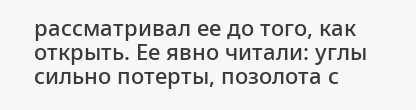рассматривал ее до того, как открыть. Ее явно читали: углы сильно потерты, позолота с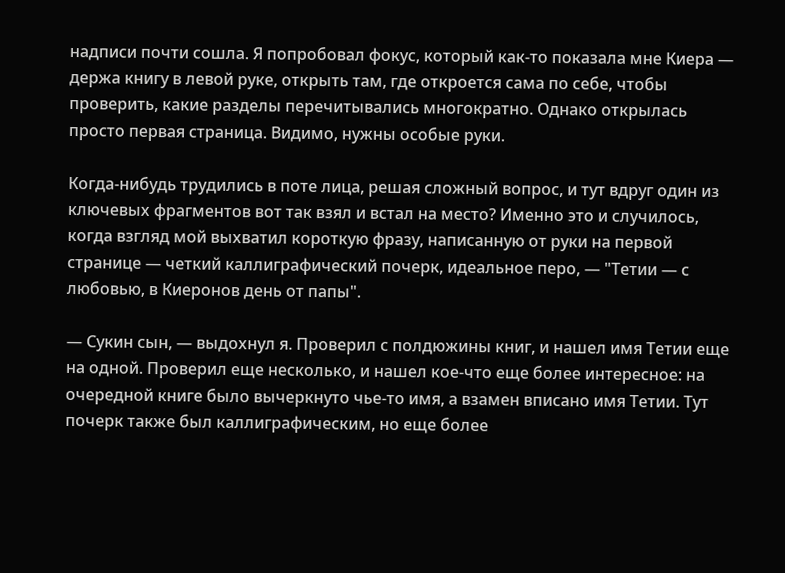надписи почти сошла. Я попробовал фокус, который как-то показала мне Киера — держа книгу в левой руке, открыть там, где откроется сама по себе, чтобы проверить, какие разделы перечитывались многократно. Однако открылась просто первая страница. Видимо, нужны особые руки.

Когда-нибудь трудились в поте лица, решая сложный вопрос, и тут вдруг один из ключевых фрагментов вот так взял и встал на место? Именно это и случилось, когда взгляд мой выхватил короткую фразу, написанную от руки на первой странице — четкий каллиграфический почерк, идеальное перо, — "Тетии — с любовью, в Киеронов день от папы".

— Сукин сын, — выдохнул я. Проверил с полдюжины книг, и нашел имя Тетии еще на одной. Проверил еще несколько, и нашел кое-что еще более интересное: на очередной книге было вычеркнуто чье-то имя, а взамен вписано имя Тетии. Тут почерк также был каллиграфическим, но еще более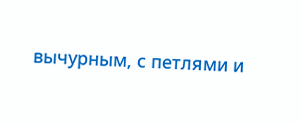вычурным, с петлями и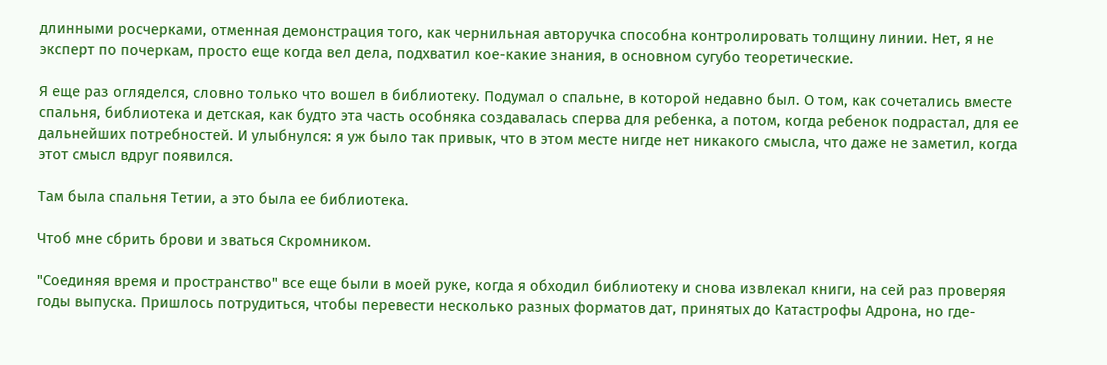длинными росчерками, отменная демонстрация того, как чернильная авторучка способна контролировать толщину линии. Нет, я не эксперт по почеркам, просто еще когда вел дела, подхватил кое-какие знания, в основном сугубо теоретические.

Я еще раз огляделся, словно только что вошел в библиотеку. Подумал о спальне, в которой недавно был. О том, как сочетались вместе спальня, библиотека и детская, как будто эта часть особняка создавалась сперва для ребенка, а потом, когда ребенок подрастал, для ее дальнейших потребностей. И улыбнулся: я уж было так привык, что в этом месте нигде нет никакого смысла, что даже не заметил, когда этот смысл вдруг появился.

Там была спальня Тетии, а это была ее библиотека.

Чтоб мне сбрить брови и зваться Скромником.

"Соединяя время и пространство" все еще были в моей руке, когда я обходил библиотеку и снова извлекал книги, на сей раз проверяя годы выпуска. Пришлось потрудиться, чтобы перевести несколько разных форматов дат, принятых до Катастрофы Адрона, но где-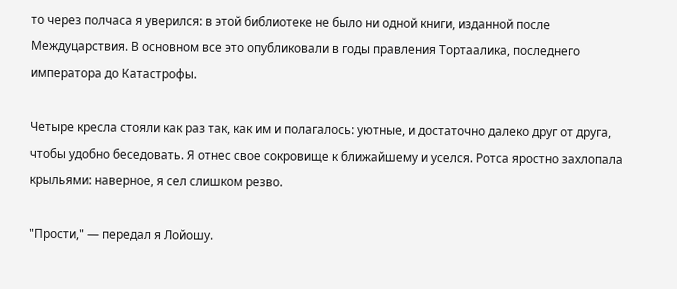то через полчаса я уверился: в этой библиотеке не было ни одной книги, изданной после Междуцарствия. В основном все это опубликовали в годы правления Тортаалика, последнего императора до Катастрофы.

Четыре кресла стояли как раз так, как им и полагалось: уютные, и достаточно далеко друг от друга, чтобы удобно беседовать. Я отнес свое сокровище к ближайшему и уселся. Ротса яростно захлопала крыльями: наверное, я сел слишком резво.

"Прости," — передал я Лойошу.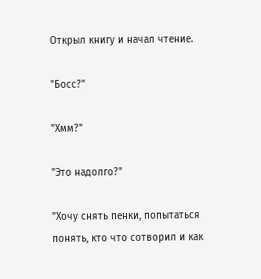Открыл книгу и начал чтение.

"Босс?"

"Хмм?"

"Это надолго?"

"Хочу снять пенки, попытаться понять, кто что сотворил и как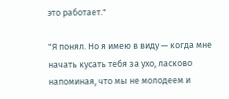это работает."

"Я понял. Но я имею в виду — когда мне начать кусать тебя за ухо, ласково напоминая, что мы не молодеем и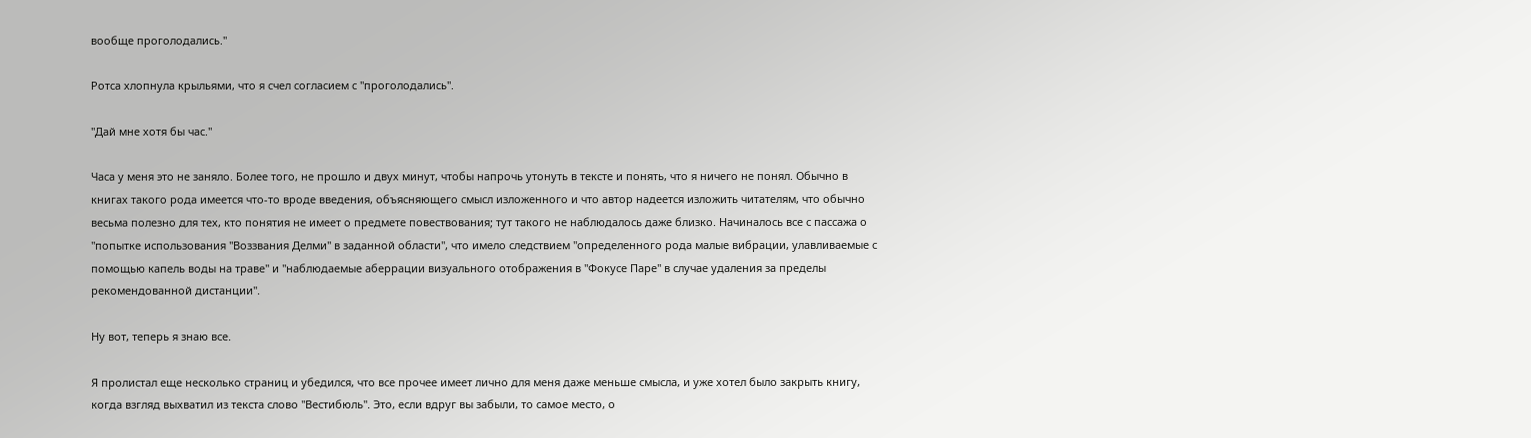вообще проголодались."

Ротса хлопнула крыльями, что я счел согласием с "проголодались".

"Дай мне хотя бы час."

Часа у меня это не заняло. Более того, не прошло и двух минут, чтобы напрочь утонуть в тексте и понять, что я ничего не понял. Обычно в книгах такого рода имеется что-то вроде введения, объясняющего смысл изложенного и что автор надеется изложить читателям, что обычно весьма полезно для тех, кто понятия не имеет о предмете повествования; тут такого не наблюдалось даже близко. Начиналось все с пассажа о "попытке использования "Воззвания Делми" в заданной области", что имело следствием "определенного рода малые вибрации, улавливаемые с помощью капель воды на траве" и "наблюдаемые аберрации визуального отображения в "Фокусе Паре" в случае удаления за пределы рекомендованной дистанции".

Ну вот, теперь я знаю все.

Я пролистал еще несколько страниц и убедился, что все прочее имеет лично для меня даже меньше смысла, и уже хотел было закрыть книгу, когда взгляд выхватил из текста слово "Вестибюль". Это, если вдруг вы забыли, то самое место, о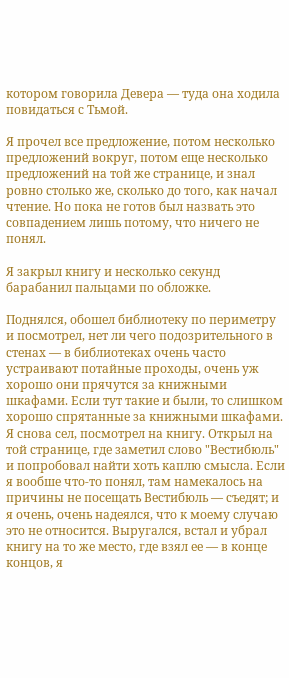котором говорила Девера — туда она ходила повидаться с Тьмой.

Я прочел все предложение, потом несколько предложений вокруг, потом еще несколько предложений на той же странице, и знал ровно столько же, сколько до того, как начал чтение. Но пока не готов был назвать это совпадением лишь потому, что ничего не понял.

Я закрыл книгу и несколько секунд барабанил пальцами по обложке.

Поднялся, обошел библиотеку по периметру и посмотрел, нет ли чего подозрительного в стенах — в библиотеках очень часто устраивают потайные проходы, очень уж хорошо они прячутся за книжными шкафами. Если тут такие и были, то слишком хорошо спрятанные за книжными шкафами. Я снова сел, посмотрел на книгу. Открыл на той странице, где заметил слово "Вестибюль" и попробовал найти хоть каплю смысла. Если я вообше что-то понял, там намекалось на причины не посещать Вестибюль — съедят; и я очень, очень надеялся, что к моему случаю это не относится. Выругался, встал и убрал книгу на то же место, где взял ее — в конце концов, я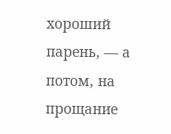хороший парень, — а потом, на прощание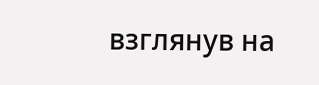взглянув на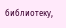библиотеку,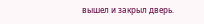вышел и закрыл дверь.